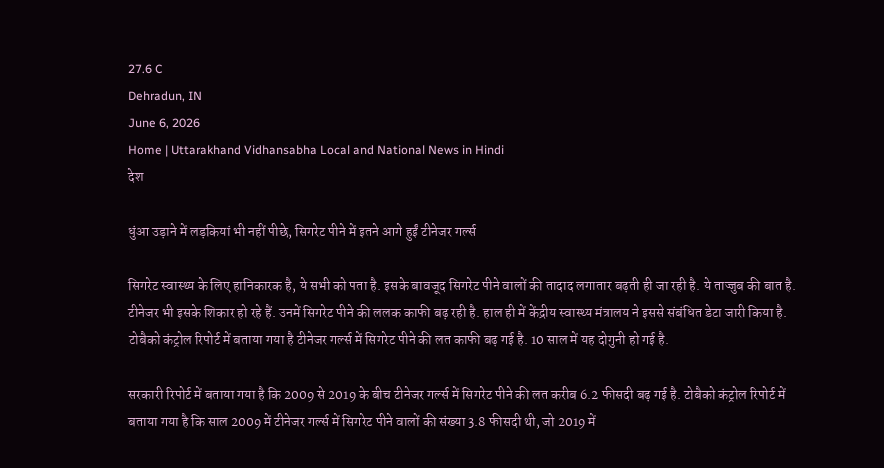27.6 C
Dehradun, IN
June 6, 2026
Home | Uttarakhand Vidhansabha Local and National News in Hindi
देश

धुंआ उड़ाने में लड़कियां भी नहीं पीछे, सिगरेट पीने में इतने आगे हुईं टीनेजर गर्ल्स

सिगरेट स्वास्थ्य के लिए हानिकारक है, ये सभी को पता है. इसके बावजूद सिगरेट पीने वालों की तादाद लगातार बढ़ती ही जा रही है. ये ताज्जुब की बात है. टीनेजर भी इसके शिकार हो रहे हैं. उनमें सिगरेट पीने की ललक काफी बढ़ रही है. हाल ही में केंद्रीय स्वास्थ्य मंत्रालय ने इससे संबंधित डेटा जारी किया है. टोबैको कंट्रोल रिपोर्ट में बताया गया है टीनेजर गर्ल्स में सिगरेट पीने की लत काफी बढ़ गई है. 10 साल में यह दोगुनी हो गई है.

सरकारी रिपोर्ट में बताया गया है कि 2009 से 2019 के बीच टीनेजर गर्ल्स में सिगरेट पीने की लत करीब 6.2 फीसदी बढ़ गई है. टोबैको कंट्रोल रिपोर्ट में बताया गया है कि साल 2009 में टीनेजर गर्ल्स में सिगरेट पीने वालों की संख्या 3.8 फीसदी थी, जो 2019 में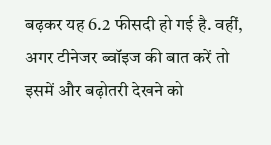बढ़कर यह 6.2 फीसदी हो गई है. वहीं, अगर टीनेजर ब्वॉइज की बात करें तो इसमें और बढ़ोतरी देखने को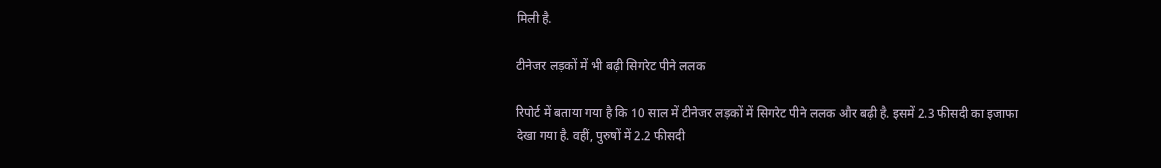मिली है.

टीनेजर लड़कों में भी बढ़ी सिगरेट पीने ललक

रिपोर्ट में बताया गया है कि 10 साल में टीनेजर लड़कों में सिगरेट पीने ललक और बढ़ी है. इसमें 2.3 फीसदी का इजाफा देखा गया है. वहीं, पुरुषों में 2.2 फीसदी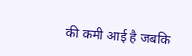की कमी आई है जबकि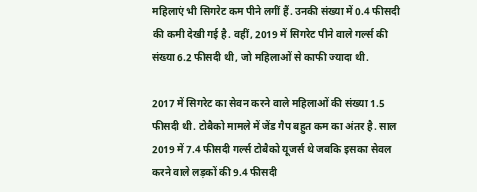महिलाएं भी सिगरेट कम पीने लगीं हैं. उनकी संख्या में 0.4 फीसदी की कमी देखी गई है. वहीं, 2019 में सिगरेट पीने वाले गर्ल्स की संख्या 6.2 फीसदी थी, जो महिलाओं से काफी ज्यादा थी.

2017 में सिगरेट का सेवन करने वाले महिलाओं की संख्या 1.5 फीसदी थी. टोबैको मामले में जेंड गैप बहुत कम का अंतर है. साल 2019 में 7.4 फीसदी गर्ल्स टोबैको यूजर्स थे जबकि इसका सेवल करने वाले लड़कों की 9.4 फीसदी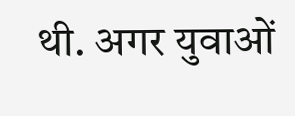थी. अगर युवाओं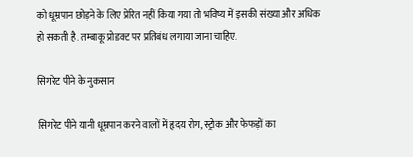को धूम्रपान छोड़ने के लिए प्रेरित नहीं किया गया तो भविष्य में इसकी संख्या और अधिक हो सकती है. तम्बाकू प्रोडक्ट पर प्रतिबंध लगाया जाना चाहिए.

सिगरेट पीने के नुकसान

सिगरेट पीने यानी धूम्रपान करने वालों में हृदय रोग, स्ट्रोक और फेफड़ों का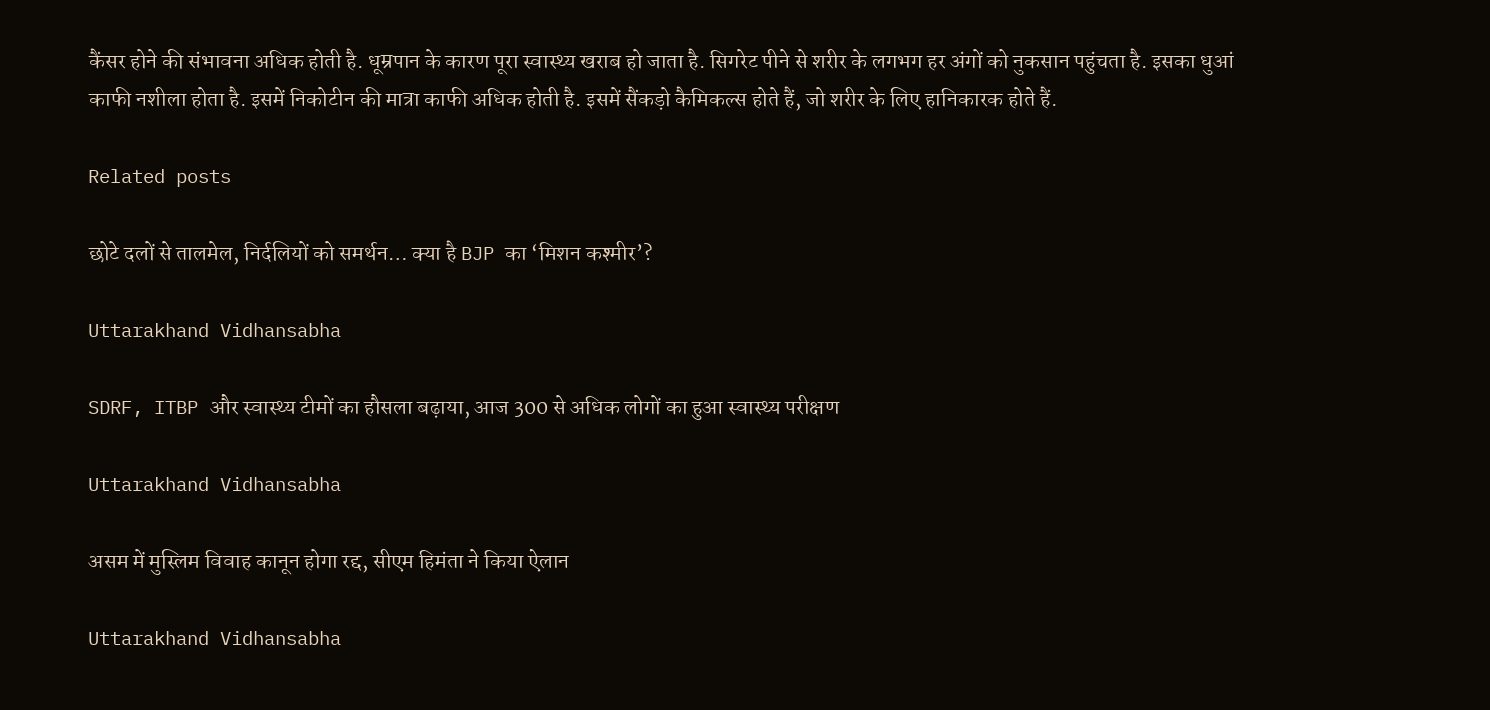कैंसर होने की संभावना अधिक होती है. धूम्रपान के कारण पूरा स्वास्थ्य खराब हो जाता है. सिगरेट पीने से शरीर के लगभग हर अंगों को नुकसान पहुंचता है. इसका धुआं काफी नशीला होता है. इसमें निकोटीन की मात्रा काफी अधिक होती है. इसमें सैंकड़ो कैमिकल्स होते हैं, जो शरीर के लिए हानिकारक होते हैं.

Related posts

छोटे दलों से तालमेल, निर्दलियों को समर्थन… क्या है BJP का ‘मिशन कश्मीर’?

Uttarakhand Vidhansabha

SDRF, ITBP और स्वास्थ्य टीमों का हौसला बढ़ाया, आज 300 से अधिक लोगों का हुआ स्वास्थ्य परीक्षण

Uttarakhand Vidhansabha

असम में मुस्लिम विवाह कानून होगा रद्द, सीएम हिमंता ने किया ऐलान

Uttarakhand Vidhansabha